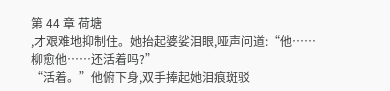第 44 章 荷塘
,才艰难地抑制住。她抬起婆娑泪眼,哑声问道:“他……柳愈他……还活着吗?”
“活着。”他俯下身,双手捧起她泪痕斑驳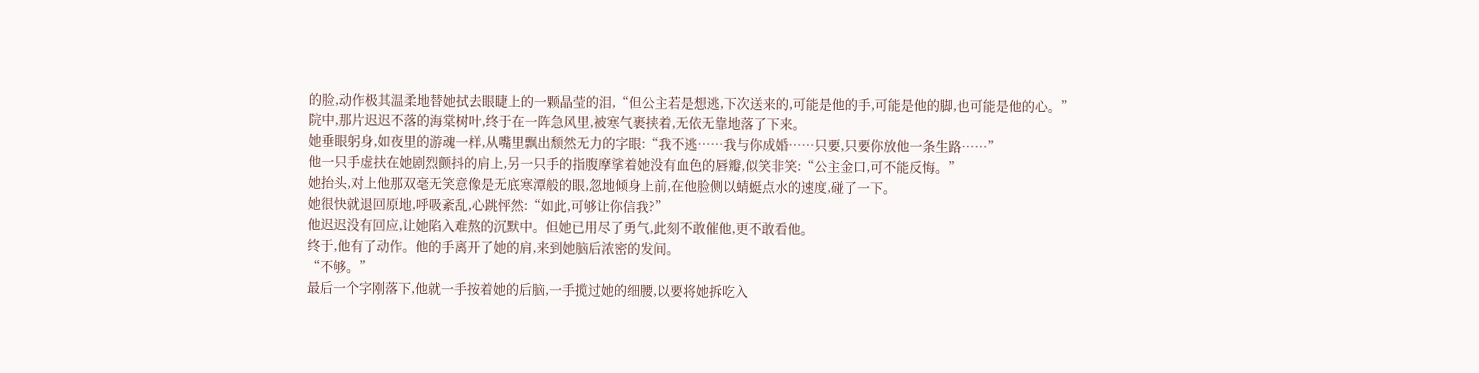的脸,动作极其温柔地替她拭去眼睫上的一颗晶莹的泪,“但公主若是想逃,下次送来的,可能是他的手,可能是他的脚,也可能是他的心。”
院中,那片迟迟不落的海棠树叶,终于在一阵急风里,被寒气裹挟着,无依无靠地落了下来。
她垂眼躬身,如夜里的游魂一样,从嘴里飘出颓然无力的字眼:“我不逃……我与你成婚……只要,只要你放他一条生路……”
他一只手虚扶在她剧烈颤抖的肩上,另一只手的指腹摩挲着她没有血色的唇瓣,似笑非笑:“公主金口,可不能反悔。”
她抬头,对上他那双毫无笑意像是无底寒潭般的眼,忽地倾身上前,在他脸侧以蜻蜓点水的速度,碰了一下。
她很快就退回原地,呼吸紊乱,心跳怦然:“如此,可够让你信我?”
他迟迟没有回应,让她陷入难熬的沉默中。但她已用尽了勇气,此刻不敢催他,更不敢看他。
终于,他有了动作。他的手离开了她的肩,来到她脑后浓密的发间。
“不够。”
最后一个字刚落下,他就一手按着她的后脑,一手揽过她的细腰,以要将她拆吃入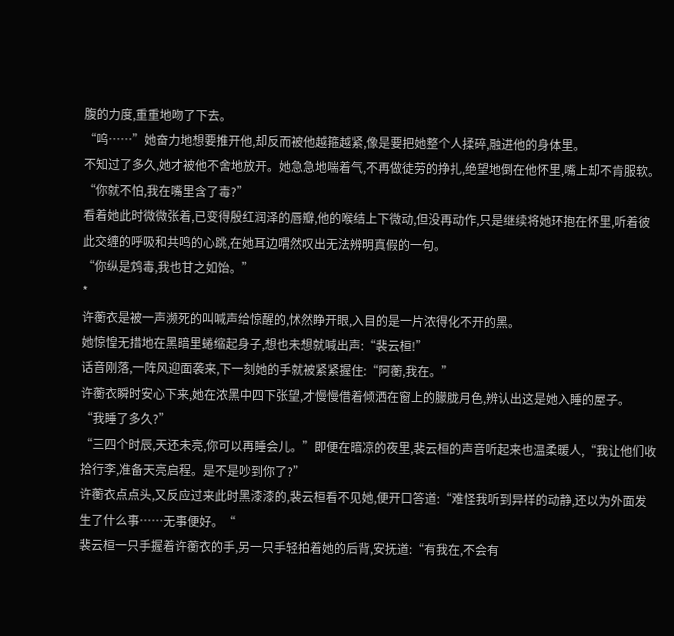腹的力度,重重地吻了下去。
“呜……”她奋力地想要推开他,却反而被他越箍越紧,像是要把她整个人揉碎,融进他的身体里。
不知过了多久,她才被他不舍地放开。她急急地喘着气,不再做徒劳的挣扎,绝望地倒在他怀里,嘴上却不肯服软。
“你就不怕,我在嘴里含了毒?”
看着她此时微微张着,已变得殷红润泽的唇瓣,他的喉结上下微动,但没再动作,只是继续将她环抱在怀里,听着彼此交缠的呼吸和共鸣的心跳,在她耳边喟然叹出无法辨明真假的一句。
“你纵是鸩毒,我也甘之如饴。”
*
许蘅衣是被一声濒死的叫喊声给惊醒的,怵然睁开眼,入目的是一片浓得化不开的黑。
她惊惶无措地在黑暗里蜷缩起身子,想也未想就喊出声:“裴云桓!”
话音刚落,一阵风迎面袭来,下一刻她的手就被紧紧握住:“阿蘅,我在。”
许蘅衣瞬时安心下来,她在浓黑中四下张望,才慢慢借着倾洒在窗上的朦胧月色,辨认出这是她入睡的屋子。
“我睡了多久?”
“三四个时辰,天还未亮,你可以再睡会儿。”即便在暗凉的夜里,裴云桓的声音听起来也温柔暖人,“我让他们收拾行李,准备天亮启程。是不是吵到你了?”
许蘅衣点点头,又反应过来此时黑漆漆的,裴云桓看不见她,便开口答道:“难怪我听到异样的动静,还以为外面发生了什么事……无事便好。“
裴云桓一只手握着许蘅衣的手,另一只手轻拍着她的后背,安抚道:“有我在,不会有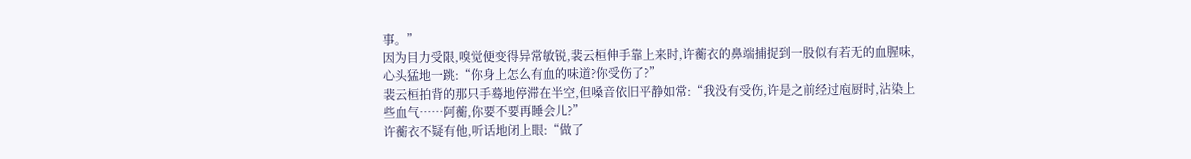事。”
因为目力受限,嗅觉便变得异常敏锐,裴云桓伸手靠上来时,许蘅衣的鼻端捕捉到一股似有若无的血腥味,心头猛地一跳:“你身上怎么有血的味道?你受伤了?”
裴云桓拍背的那只手蓦地停滞在半空,但嗓音依旧平静如常:“我没有受伤,许是之前经过庖厨时,沾染上些血气……阿蘅,你要不要再睡会儿?”
许蘅衣不疑有他,听话地闭上眼:“做了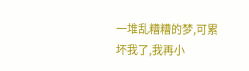一堆乱糟糟的梦,可累坏我了,我再小